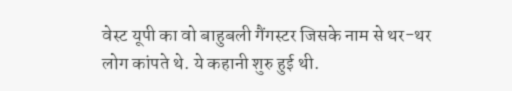वेस्ट यूपी का वो बाहुबली गैंगस्टर जिसके नाम से थर-थर लोग कांपते थे. ये कहानी शुरु हुई थी.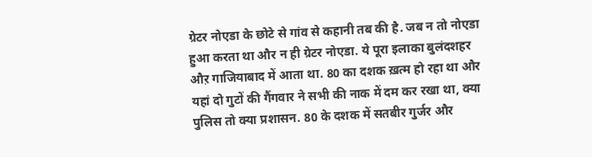ग्रेटर नोएडा के छोटे से गांव से कहानी तब की है. जब न तो नोएडा हुआ करता था और न ही ग्रेटर नोएडा. ये पूरा इलाका बुलंदशहर औऱ गाजियाबाद में आता था. 80 का दशक ख़त्म हो रहा था और यहां दो गुटों की गैंगवार ने सभी की नाक में दम कर रखा था, क्या पुलिस तो क्या प्रशासन. 80 के दशक में सतबीर गुर्जर और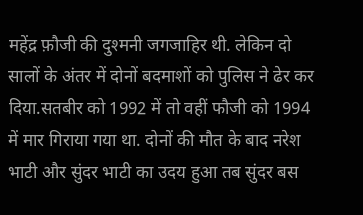महेंद्र फ़ौजी की दुश्मनी जगजाहिर थी. लेकिन दो सालों के अंतर में दोनों बदमाशों को पुलिस ने ढेर कर दिया.सतबीर को 1992 में तो वहीं फौजी को 1994 में मार गिराया गया था. दोनों की मौत के बाद नरेश भाटी और सुंदर भाटी का उदय हुआ तब सुंदर बस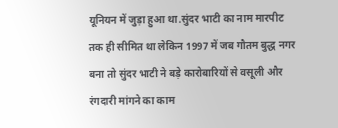यूनियन में जुड़ा हुआ था.सुंदर भाटी का नाम मारपीट तक ही सीमित था लेकिन 1997 में जब गौतम बुद्ध नगर बना तो सुंदर भाटी ने बड़े कारोबारियों से वसूली और रंगदारी मांगने का काम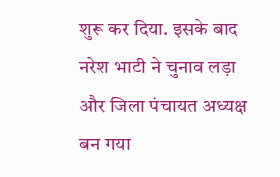शुरू कर दिया. इसके बाद नरेश भाटी ने चुनाव लड़ा और जिला पंचायत अध्यक्ष बन गया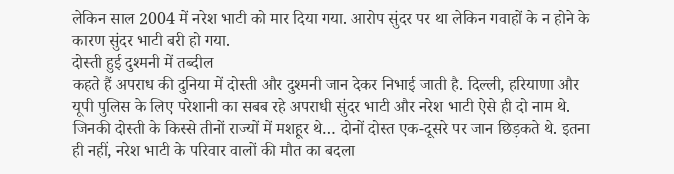लेकिन साल 2004 में नरेश भाटी को मार दिया गया. आरोप सुंदर पर था लेकिन गवाहों के न होने के कारण सुंदर भाटी बरी हो गया.
दोस्ती हुई दुश्मनी में तब्दील
कहते हैं अपराध की दुनिया में दोस्ती और दुश्मनी जान देकर निभाई जाती है. दिल्ली, हरियाणा और यूपी पुलिस के लिए परेशानी का सबब रहे अपराधी सुंदर भाटी और नरेश भाटी ऐसे ही दो नाम थे. जिनकी दोस्ती के किस्से तीनों राज्यों में मशहूर थे… दोनों दोस्त एक-दूसरे पर जान छिड़कते थे. इतना ही नहीं, नरेश भाटी के परिवार वालों की मौत का बदला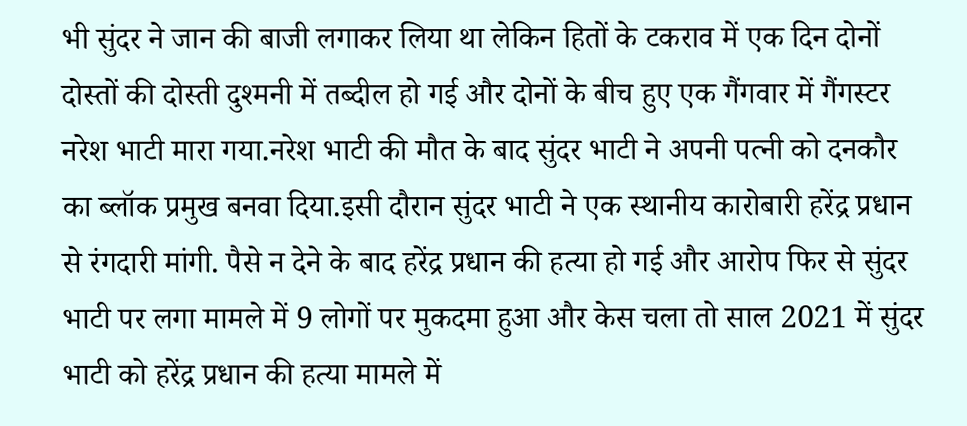भी सुंदर ने जान की बाजी लगाकर लिया था लेकिन हितों के टकराव में एक दिन दोनों दोस्तों की दोस्ती दुश्मनी में तब्दील हो गई और दोनों के बीच हुए एक गैंगवार में गैंगस्टर नरेश भाटी मारा गया.नरेश भाटी की मौत के बाद सुंदर भाटी ने अपनी पत्नी को दनकौर का ब्लॉक प्रमुख बनवा दिया.इसी दौरान सुंदर भाटी ने एक स्थानीय कारोबारी हरेंद्र प्रधान से रंगदारी मांगी. पैसे न देने के बाद हरेंद्र प्रधान की हत्या हो गई और आरोप फिर से सुंदर भाटी पर लगा मामले में 9 लोगों पर मुकदमा हुआ और केस चला तो साल 2021 में सुंदर भाटी को हरेंद्र प्रधान की हत्या मामले में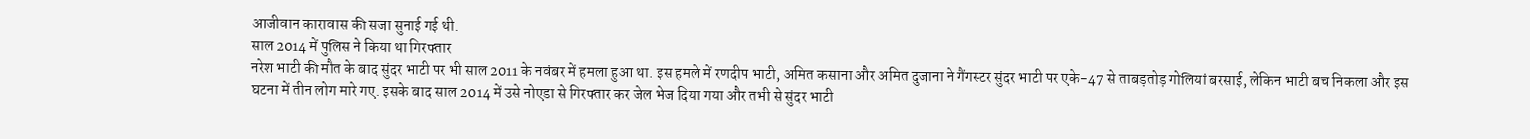आजीवान कारावास की सजा सुनाई गई थी.
साल 2014 में पुलिस ने किया था गिरफ्तार
नरेश भाटी की मौत के बाद सुंदर भाटी पर भी साल 2011 के नवंबर में हमला हुआ था. इस हमले में रणदीप भाटी, अमित कसाना और अमित दुजाना ने गैंगस्टर सुंदर भाटी पर एके-47 से ताबड़तोड़ गोलियां बरसाई, लेकिन भाटी बच निकला और इस घटना में तीन लोग मारे गए. इसके बाद साल 2014 में उसे नोएडा से गिरफ्तार कर जेल भेज दिया गया और तभी से सुंदर भाटी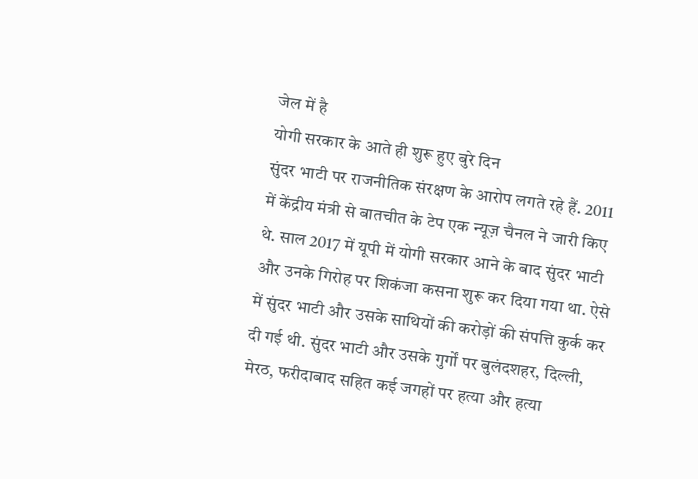जेल में है
योगी सरकार के आते ही शुरू हुए बुरे दिन
सुंदर भाटी पर राजनीतिक संरक्षण के आरोप लगते रहे हैं. 2011 में केंद्रीय मंत्री से बातचीत के टेप एक न्यूज़ चैनल ने जारी किए थे. साल 2017 में यूपी में योगी सरकार आने के बाद सुंदर भाटी और उनके गिरोह पर शिकंजा कसना शुरू कर दिया गया था. ऐसे में सुंदर भाटी और उसके साथियों की करोड़ों की संपत्ति कुर्क कर दी गई थी. सुंदर भाटी और उसके गुर्गों पर बुलंदशहर, दिल्ली, मेरठ, फरीदाबाद सहित कई जगहों पर हत्या और हत्या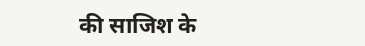की साजिश के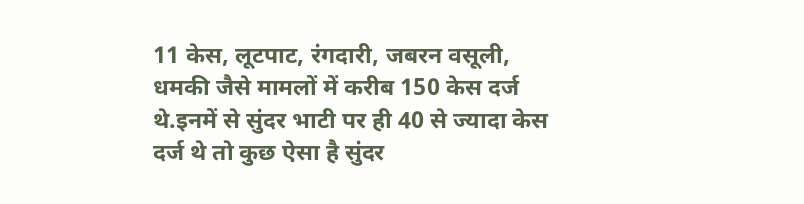11 केस, लूटपाट, रंगदारी, जबरन वसूली, धमकी जैसे मामलों में करीब 150 केस दर्ज थे.इनमें से सुंदर भाटी पर ही 40 से ज्यादा केस दर्ज थे तो कुछ ऐसा है सुंदर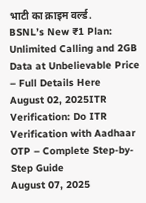भाटी का क्राइम वर्ल्ड.
BSNL’s New ₹1 Plan: Unlimited Calling and 2GB Data at Unbelievable Price – Full Details Here
August 02, 2025ITR Verification: Do ITR Verification with Aadhaar OTP – Complete Step-by-Step Guide
August 07, 2025